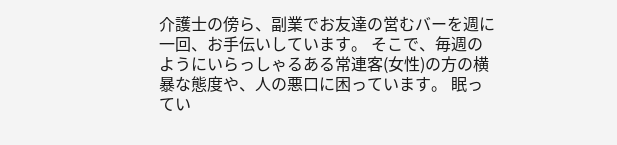介護士の傍ら、副業でお友達の営むバーを週に一回、お手伝いしています。 そこで、毎週のようにいらっしゃるある常連客(女性)の方の横暴な態度や、人の悪口に困っています。 眠ってい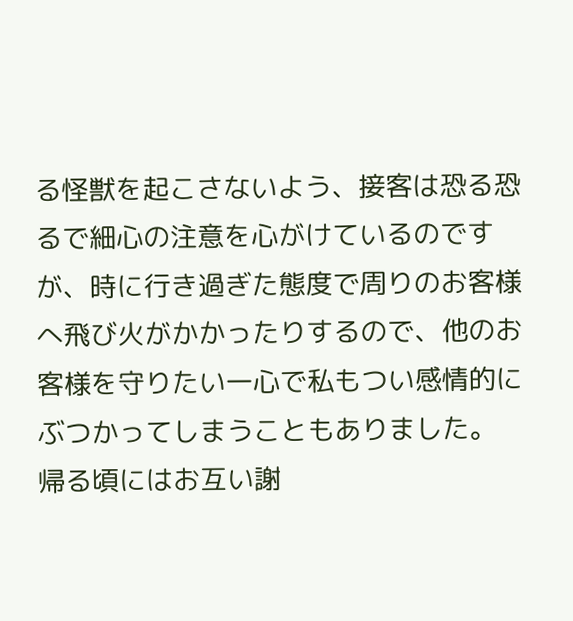る怪獣を起こさないよう、接客は恐る恐るで細心の注意を心がけているのですが、時に行き過ぎた態度で周りのお客様へ飛び火がかかったりするので、他のお客様を守りたい一心で私もつい感情的にぶつかってしまうこともありました。 帰る頃にはお互い謝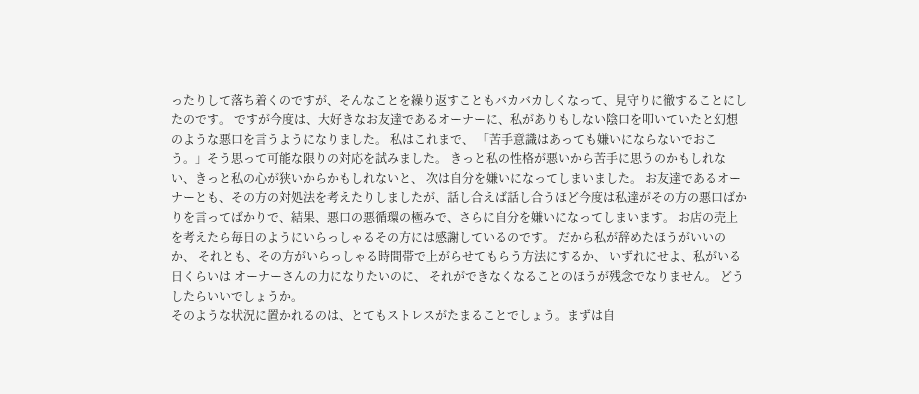ったりして落ち着くのですが、そんなことを繰り返すこともバカバカしくなって、見守りに徹することにしたのです。 ですが今度は、大好きなお友達であるオーナーに、私がありもしない陰口を叩いていたと幻想のような悪口を言うようになりました。 私はこれまで、 「苦手意識はあっても嫌いにならないでおこう。」そう思って可能な限りの対応を試みました。 きっと私の性格が悪いから苦手に思うのかもしれない、きっと私の心が狭いからかもしれないと、 次は自分を嫌いになってしまいました。 お友達であるオーナーとも、その方の対処法を考えたりしましたが、話し合えば話し合うほど今度は私達がその方の悪口ばかりを言ってばかりで、結果、悪口の悪循環の極みで、さらに自分を嫌いになってしまいます。 お店の売上を考えたら毎日のようにいらっしゃるその方には感謝しているのです。 だから私が辞めたほうがいいのか、 それとも、その方がいらっしゃる時間帯で上がらせてもらう方法にするか、 いずれにせよ、私がいる日くらいは オーナーさんの力になりたいのに、 それができなくなることのほうが残念でなりません。 どうしたらいいでしょうか。
そのような状況に置かれるのは、とてもストレスがたまることでしょう。まずは自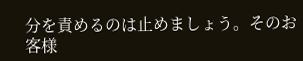分を責めるのは止めましょう。そのお客様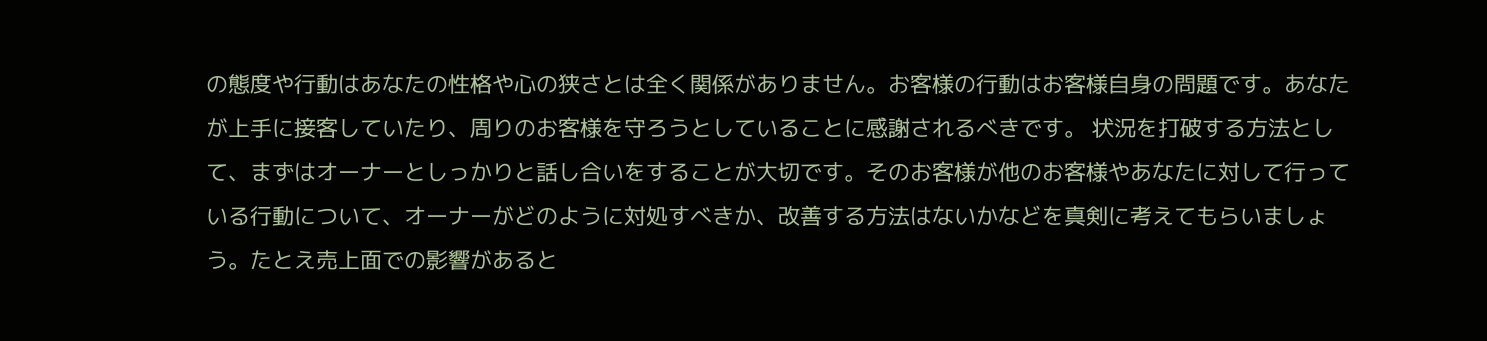の態度や行動はあなたの性格や心の狭さとは全く関係がありません。お客様の行動はお客様自身の問題です。あなたが上手に接客していたり、周りのお客様を守ろうとしていることに感謝されるべきです。 状況を打破する方法として、まずはオーナーとしっかりと話し合いをすることが大切です。そのお客様が他のお客様やあなたに対して行っている行動について、オーナーがどのように対処すべきか、改善する方法はないかなどを真剣に考えてもらいましょう。たとえ売上面での影響があると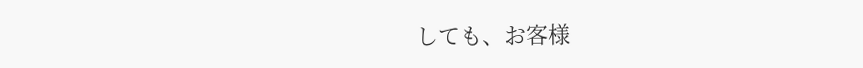しても、お客様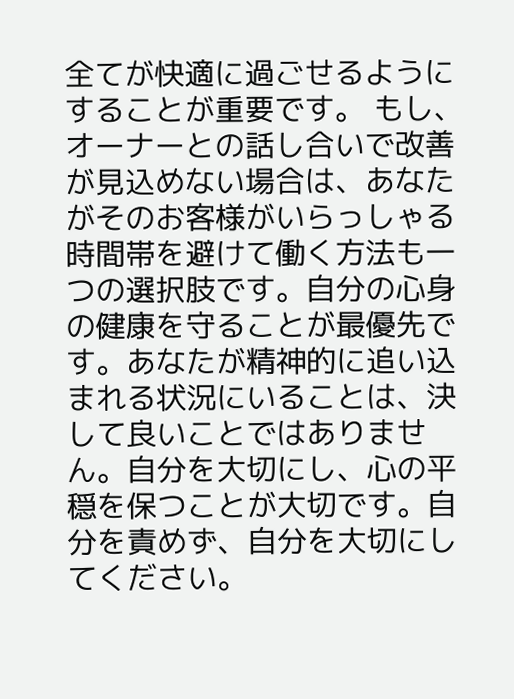全てが快適に過ごせるようにすることが重要です。 もし、オーナーとの話し合いで改善が見込めない場合は、あなたがそのお客様がいらっしゃる時間帯を避けて働く方法も一つの選択肢です。自分の心身の健康を守ることが最優先です。あなたが精神的に追い込まれる状況にいることは、決して良いことではありません。自分を大切にし、心の平穏を保つことが大切です。自分を責めず、自分を大切にしてください。